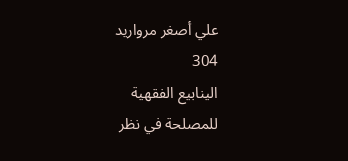علي أصغر مرواريد
304
الينابيع الفقهية
للمصلحة في نظر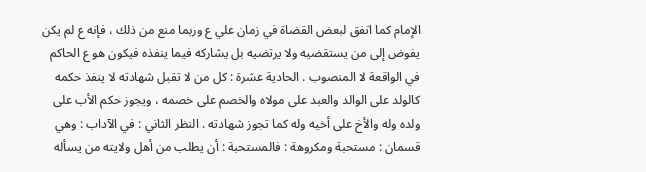الإمام كما اتفق لبعض القضاة في زمان علي ع وربما منع من ذلك ، فإنه ع لم يكن يفوض إلى من يستقضيه ولا يرتضيه بل يشاركه فيما ينفذه فيكون هو ع الحاكم في الواقعة لا المنصوب . الحادية عشرة : كل من لا تقبل شهادته لا ينفذ حكمه كالولد على الوالد والعبد على مولاه والخصم على خصمه ، ويجوز حكم الأب على ولده وله والأخ على أخيه وله كما تجوز شهادته . النظر الثاني : في الآداب : وهي قسمان : مستحبة ومكروهة : فالمستحبة : أن يطلب من أهل ولايته من يسأله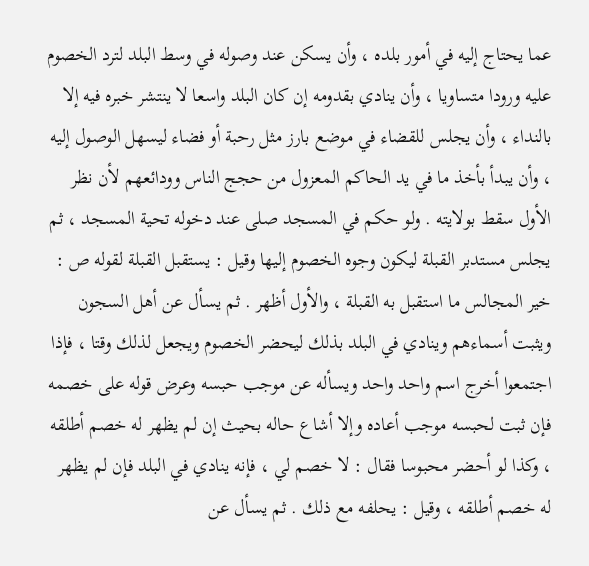عما يحتاج إليه في أمور بلده ، وأن يسكن عند وصوله في وسط البلد لترد الخصوم عليه ورودا متساويا ، وأن ينادي بقدومه إن كان البلد واسعا لا ينتشر خبره فيه إلا بالنداء ، وأن يجلس للقضاء في موضع بارز مثل رحبة أو فضاء ليسهل الوصول إليه ، وأن يبدأ بأخذ ما في يد الحاكم المعزول من حجج الناس وودائعهم لأن نظر الأول سقط بولايته . ولو حكم في المسجد صلى عند دخوله تحية المسجد ، ثم يجلس مستدبر القبلة ليكون وجوه الخصوم إليها وقيل : يستقبل القبلة لقوله ص : خير المجالس ما استقبل به القبلة ، والأول أظهر . ثم يسأل عن أهل السجون ويثبت أسماءهم وينادي في البلد بذلك ليحضر الخصوم ويجعل لذلك وقتا ، فإذا اجتمعوا أخرج اسم واحد واحد ويسأله عن موجب حبسه وعرض قوله على خصمه فإن ثبت لحبسه موجب أعاده وإلا أشاع حاله بحيث إن لم يظهر له خصم أطلقه ، وكذا لو أحضر محبوسا فقال : لا خصم لي ، فإنه ينادي في البلد فإن لم يظهر له خصم أطلقه ، وقيل : يحلفه مع ذلك . ثم يسأل عن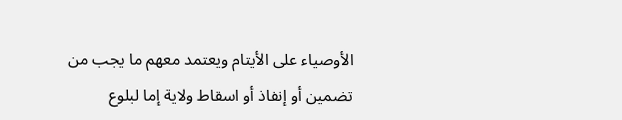الأوصياء على الأيتام ويعتمد معهم ما يجب من تضمين أو إنفاذ أو اسقاط ولاية إما لبلوع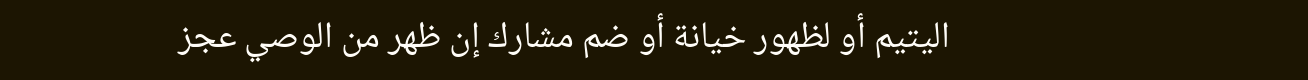اليتيم أو لظهور خيانة أو ضم مشارك إن ظهر من الوصي عجز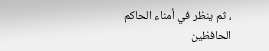، ثم ينظر في أمناء الحاكم الحافظين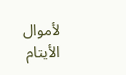لأموال الأيتام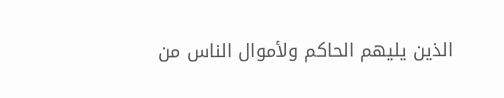الذين يليهم الحاكم ولأموال الناس من